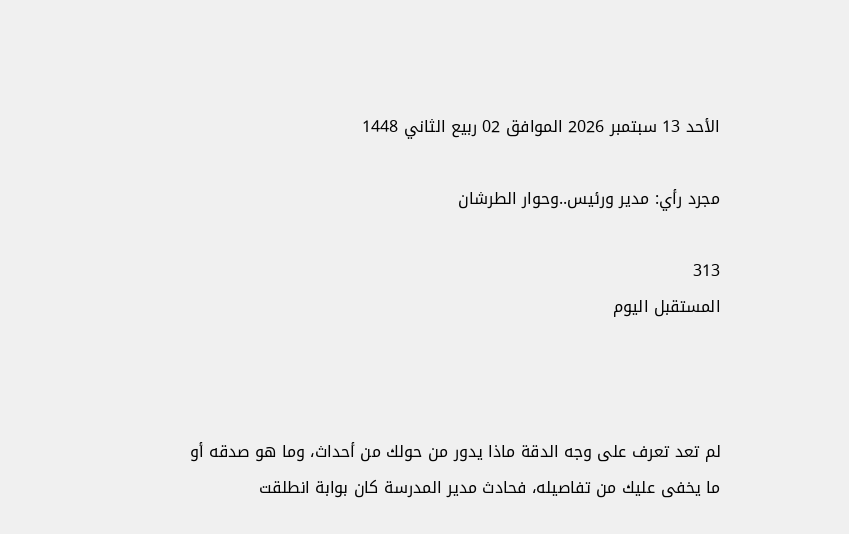الأحد 13 سبتمبر 2026 الموافق 02 ربيع الثاني 1448

مجرد رأي: مدير ورئيس..وحوار الطرشان

313
المستقبل اليوم



لم تعد تعرف على وجه الدقة ماذا يدور من حولك من أحداث، وما هو صدقه أو ما يخفى عليك من تفاصيله، فحادث مدير المدرسة كان بوابة انطلقت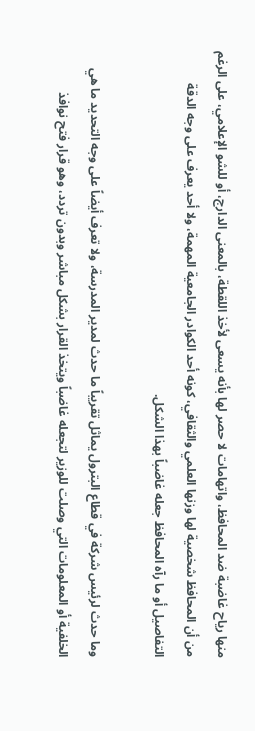منها رياح غاضبة ضد المحافظ، واتهامات لا حصر لها بأنه يسعى لأخذ اللقطة، بالمعنى الدارج، أو للشو الإعلامي، على الرغم من أن المحافظ شخصية لها وزنها العلمي والثقافي، كونه أحد الكوادر الجامعية المهمة، ولا أحد يعرف على وجه الدقة التفاصيل أو ما رآه المحافظ جعله غاضباً بهذا الشكل.

وما حدث لرئيس شركة في قطاع البترول يماثل تقريباً ما حدث لمدير المدرسة، ولا تعرف أيضاً على وجه التحديد ما هي الخلفية أو المعلومات التي وصلت للوزير لتجعله غاضباً ويتخذ القرار بشكل مباشر وبدون تردد، وهو قرار فتح نوافذ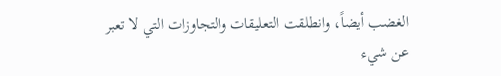الغضب أيضاً، وانطلقت التعليقات والتجاوزات التي لا تعبر عن شيء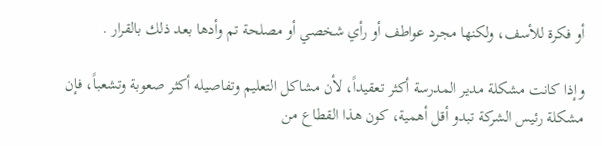أو فكرة للأسف، ولكنها مجرد عواطف أو رأي شخصي أو مصلحة تم وأدها بعد ذلك بالقرار .

وإذا كانت مشكلة مدير المدرسة أكثر تعقيداً، لأن مشاكل التعليم وتفاصيله أكثر صعوبة وتشعباً، فإن مشكلة رئيس الشركة تبدو أقل أهمية، كون هذا القطاع من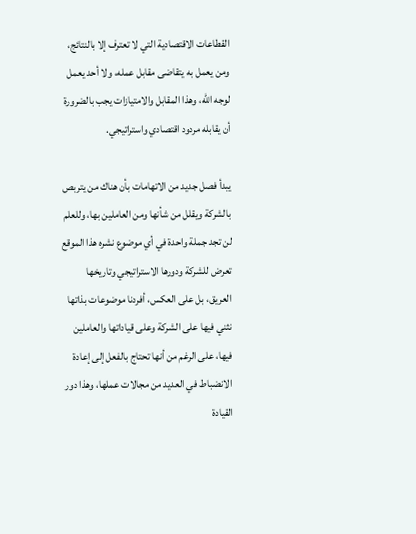القطاعات الاقتصادية التي لا تعترف إلا بالنتائج، ومن يعمل به يتقاضى مقابل عمله، ولا أحد يعمل لوجه الله، وهذا المقابل والامتيازات يجب بالضرورة أن يقابله مردود اقتصادي واستراتيجي.

يبدأ فصل جديد من الاتهامات بأن هناك من يتربص بالشركة ويقلل من شأنها ومن العاملين بها، وللعلم لن تجد جملة واحدة في أي موضوع نشره هذا الموقع تعرض للشركة ودورها الاستراتيجي وتاريخها العريق، بل على العكس، أفردنا موضوعات بذاتها نثني فيها على الشركة وعلى قياداتها والعاملين فيها، على الرغم من أنها تحتاج بالفعل إلى إعادة الانضباط في العديد من مجالات عملها، وهذا دور القيادة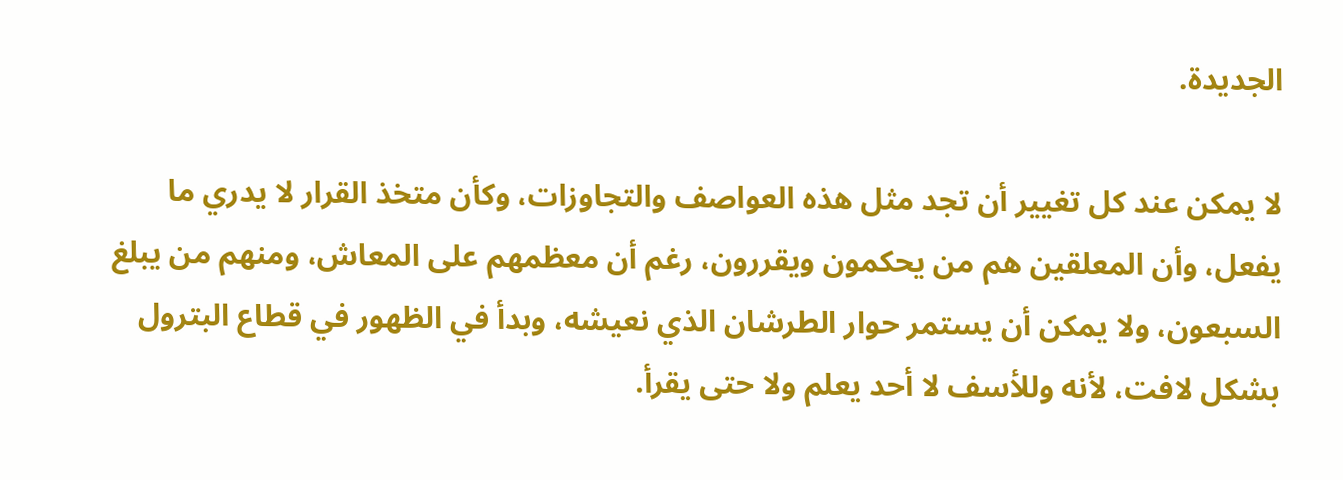الجديدة.

لا يمكن عند كل تغيير أن تجد مثل هذه العواصف والتجاوزات، وكأن متخذ القرار لا يدري ما يفعل، وأن المعلقين هم من يحكمون ويقررون، رغم أن معظمهم على المعاش، ومنهم من يبلغ السبعون، ولا يمكن أن يستمر حوار الطرشان الذي نعيشه، وبدأ في الظهور في قطاع البترول بشكل لافت، لأنه وللأسف لا أحد يعلم ولا حتى يقرأ.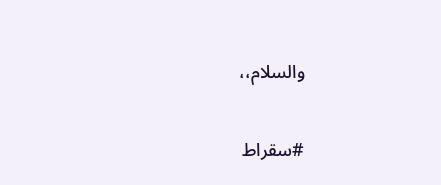والسلام،،

#سقراط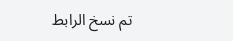تم نسخ الرابط